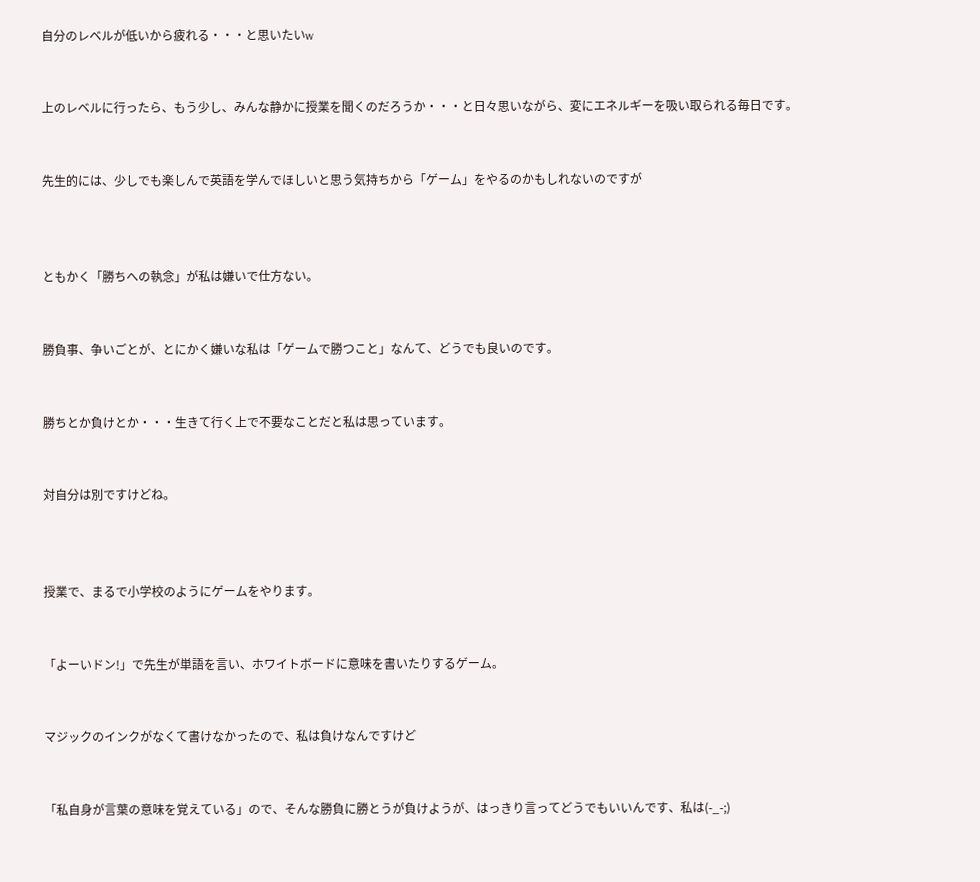自分のレベルが低いから疲れる・・・と思いたいw


上のレベルに行ったら、もう少し、みんな静かに授業を聞くのだろうか・・・と日々思いながら、変にエネルギーを吸い取られる毎日です。


先生的には、少しでも楽しんで英語を学んでほしいと思う気持ちから「ゲーム」をやるのかもしれないのですが



ともかく「勝ちへの執念」が私は嫌いで仕方ない。


勝負事、争いごとが、とにかく嫌いな私は「ゲームで勝つこと」なんて、どうでも良いのです。


勝ちとか負けとか・・・生きて行く上で不要なことだと私は思っています。


対自分は別ですけどね。



授業で、まるで小学校のようにゲームをやります。


「よーいドン!」で先生が単語を言い、ホワイトボードに意味を書いたりするゲーム。


マジックのインクがなくて書けなかったので、私は負けなんですけど


「私自身が言葉の意味を覚えている」ので、そんな勝負に勝とうが負けようが、はっきり言ってどうでもいいんです、私は(-_-;)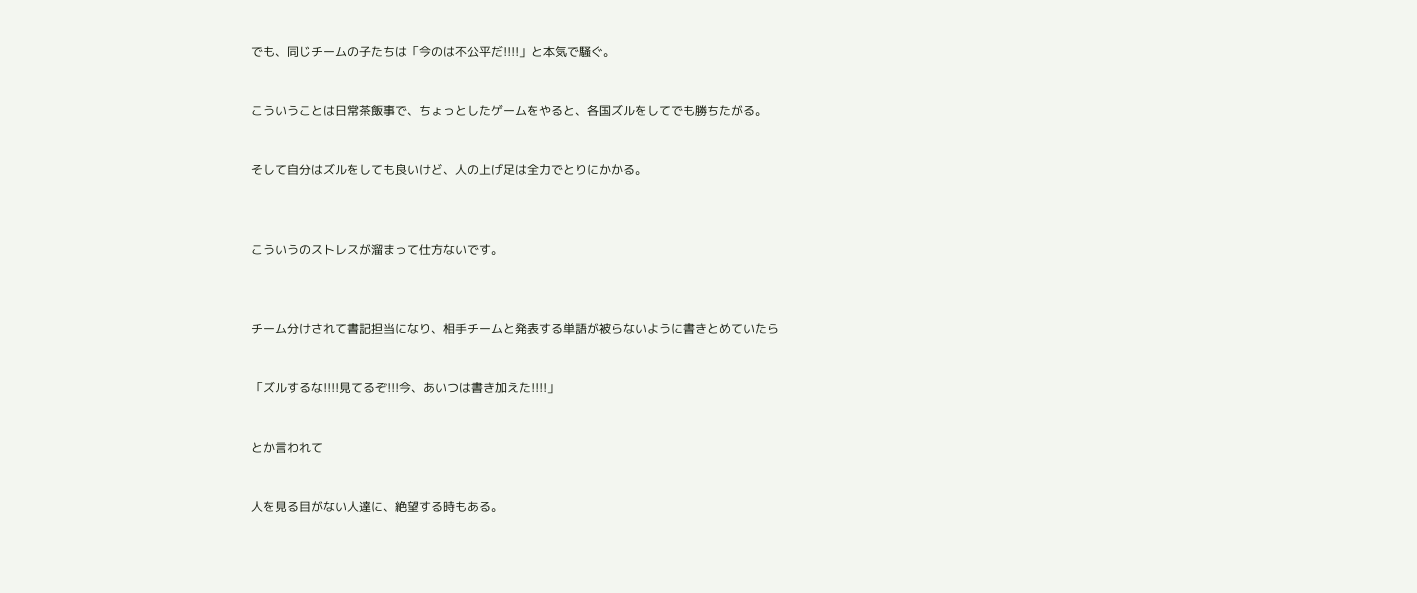でも、同じチームの子たちは「今のは不公平だ!!!!」と本気で騒ぐ。


こういうことは日常茶飯事で、ちょっとしたゲームをやると、各国ズルをしてでも勝ちたがる。


そして自分はズルをしても良いけど、人の上げ足は全力でとりにかかる。



こういうのストレスが溜まって仕方ないです。



チーム分けされて書記担当になり、相手チームと発表する単語が被らないように書きとめていたら


「ズルするな!!!!見てるぞ!!!今、あいつは書き加えた!!!!」


とか言われて


人を見る目がない人達に、絶望する時もある。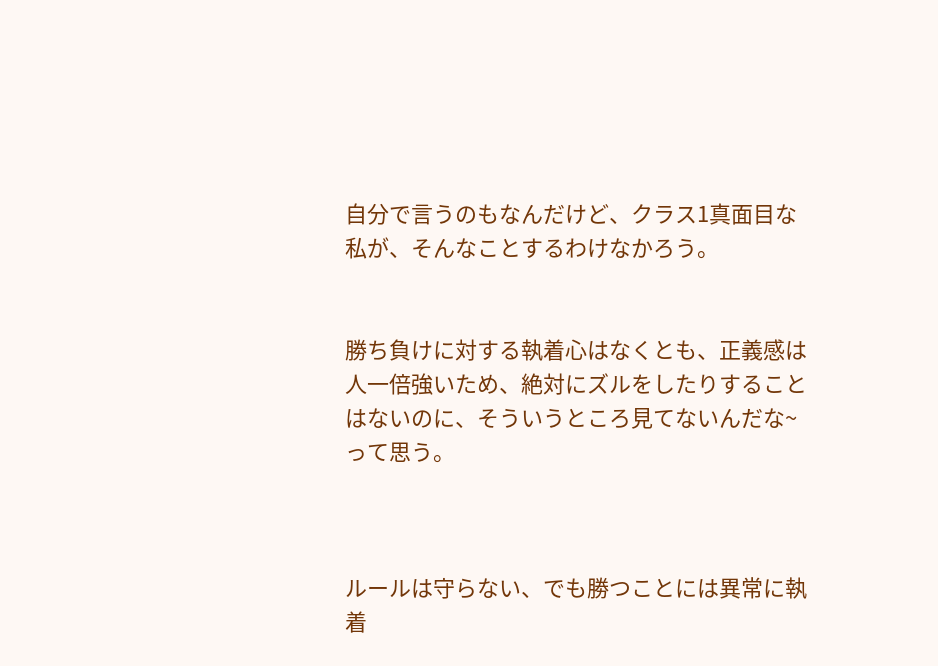自分で言うのもなんだけど、クラス1真面目な私が、そんなことするわけなかろう。


勝ち負けに対する執着心はなくとも、正義感は人一倍強いため、絶対にズルをしたりすることはないのに、そういうところ見てないんだな~って思う。



ルールは守らない、でも勝つことには異常に執着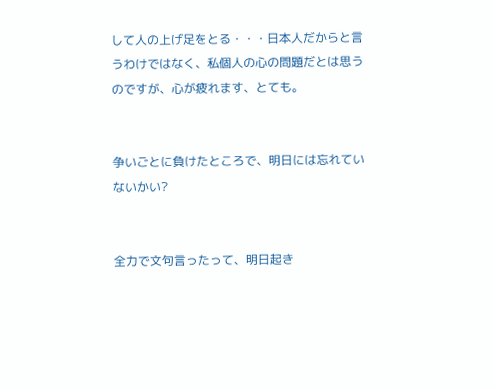して人の上げ足をとる・・・日本人だからと言うわけではなく、私個人の心の問題だとは思うのですが、心が疲れます、とても。


争いごとに負けたところで、明日には忘れていないかい?


全力で文句言ったって、明日起き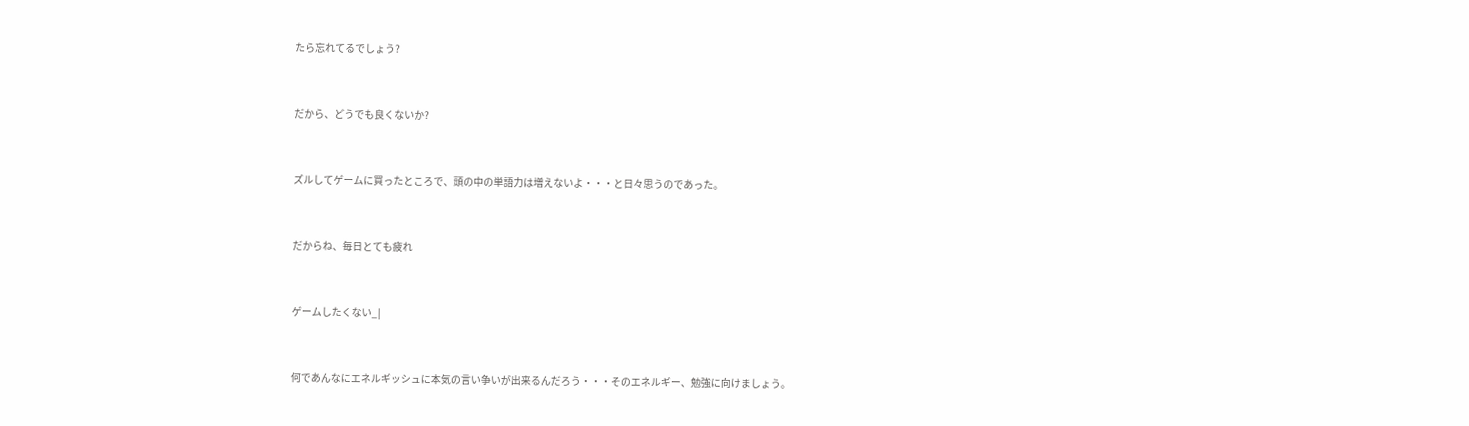たら忘れてるでしょう?


だから、どうでも良くないか?


ズルしてゲームに買ったところで、頭の中の単語力は増えないよ・・・と日々思うのであった。


だからね、毎日とても疲れ


ゲームしたくない_|


何であんなにエネルギッシュに本気の言い争いが出来るんだろう・・・そのエネルギー、勉強に向けましょう。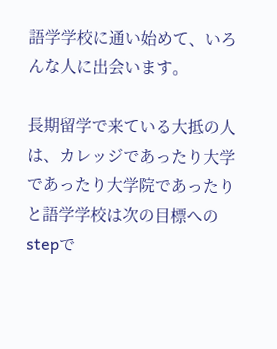語学学校に通い始めて、いろんな人に出会います。

長期留学で来ている大抵の人は、カレッジであったり大学であったり大学院であったりと語学学校は次の目標へのstepで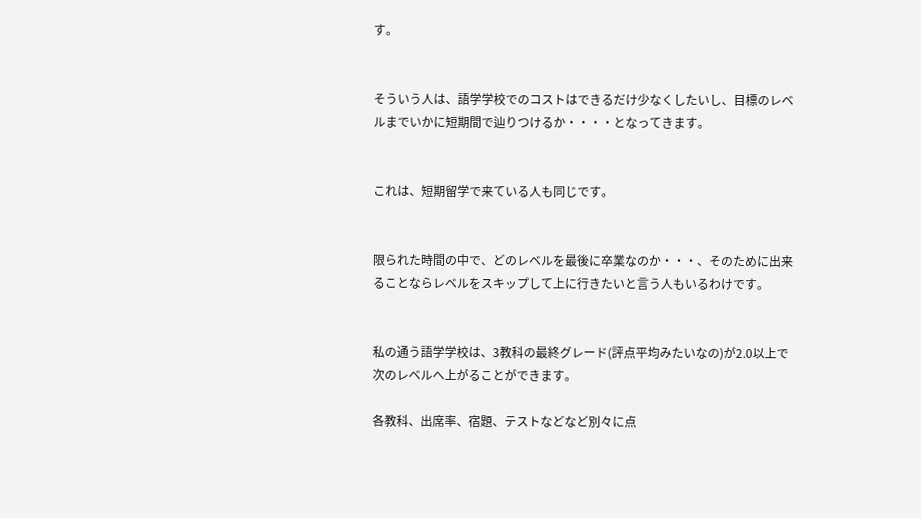す。


そういう人は、語学学校でのコストはできるだけ少なくしたいし、目標のレベルまでいかに短期間で辿りつけるか・・・・となってきます。


これは、短期留学で来ている人も同じです。


限られた時間の中で、どのレベルを最後に卒業なのか・・・、そのために出来ることならレベルをスキップして上に行きたいと言う人もいるわけです。


私の通う語学学校は、3教科の最終グレード(評点平均みたいなの)が2.0以上で次のレベルへ上がることができます。

各教科、出席率、宿題、テストなどなど別々に点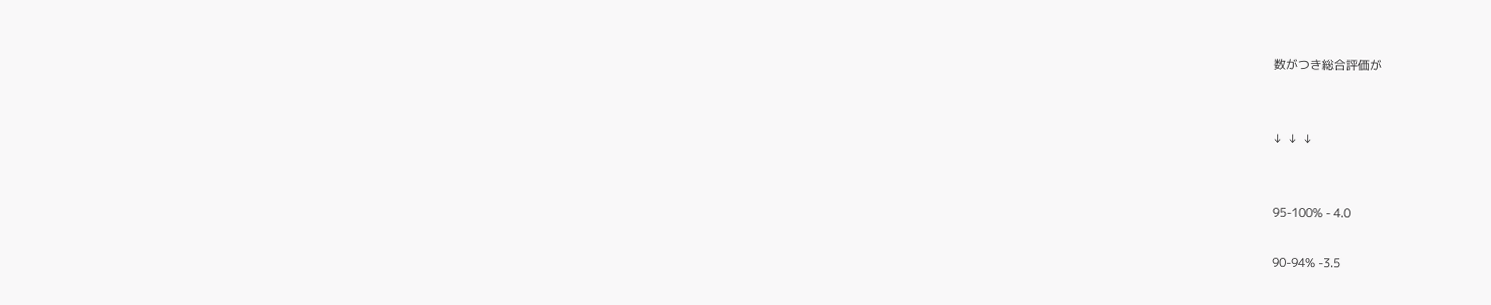数がつき総合評価が


↓  ↓  ↓


95-100% - 4.0

90-94% -3.5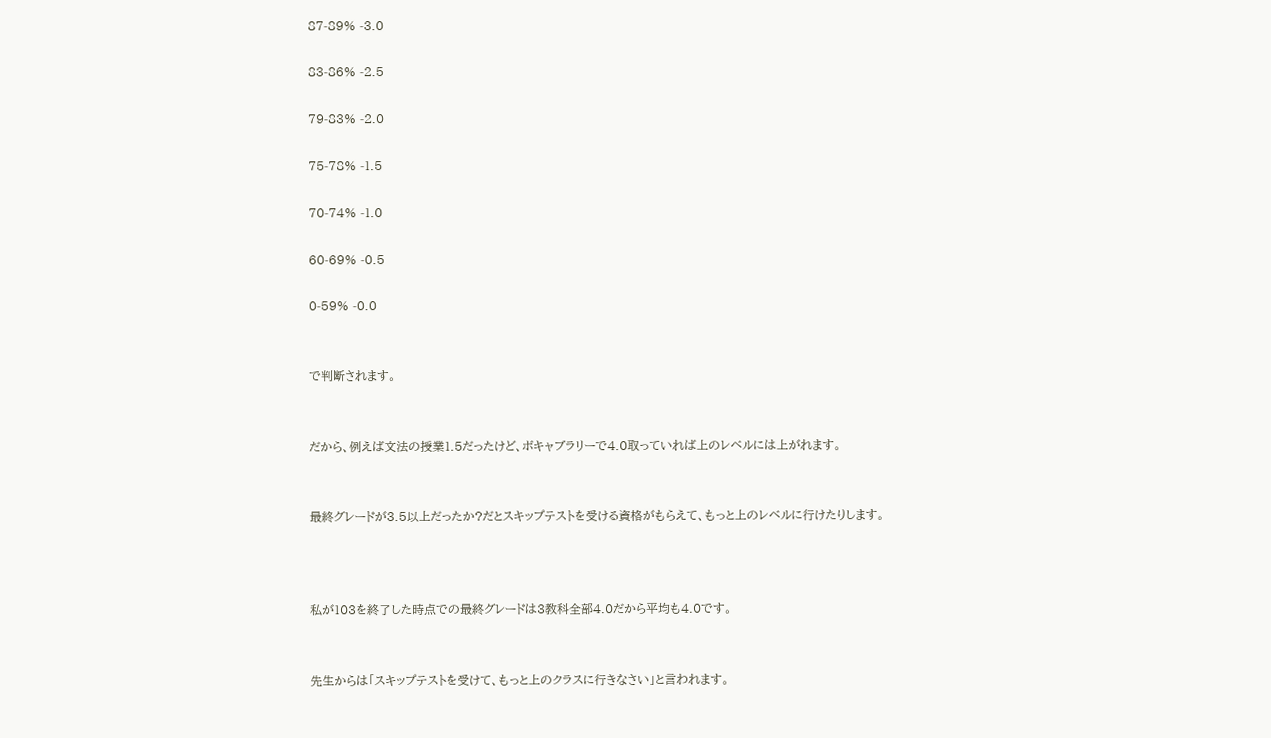87-89% -3.0

83-86% -2.5

79-83% -2.0

75-78% -1.5

70-74% -1.0

60-69% -0.5

0-59% -0.0


で判断されます。


だから、例えば文法の授業1.5だったけど、ボキャブラリーで4.0取っていれば上のレベルには上がれます。


最終グレードが3.5以上だったか?だとスキップテストを受ける資格がもらえて、もっと上のレベルに行けたりします。



私が103を終了した時点での最終グレードは3教科全部4.0だから平均も4.0です。


先生からは「スキップテストを受けて、もっと上のクラスに行きなさい」と言われます。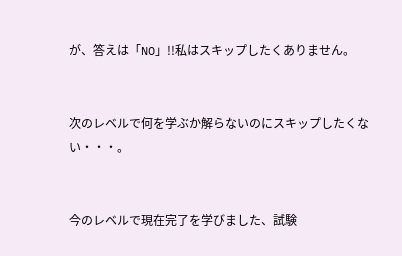が、答えは「NO」!!私はスキップしたくありません。


次のレベルで何を学ぶか解らないのにスキップしたくない・・・。


今のレベルで現在完了を学びました、試験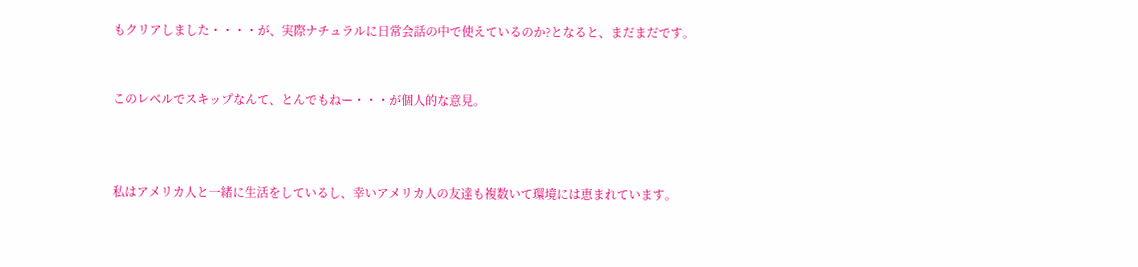もクリアしました・・・・が、実際ナチュラルに日常会話の中で使えているのか?となると、まだまだです。


このレベルでスキップなんて、とんでもねー・・・が個人的な意見。



私はアメリカ人と一緒に生活をしているし、幸いアメリカ人の友達も複数いて環境には恵まれています。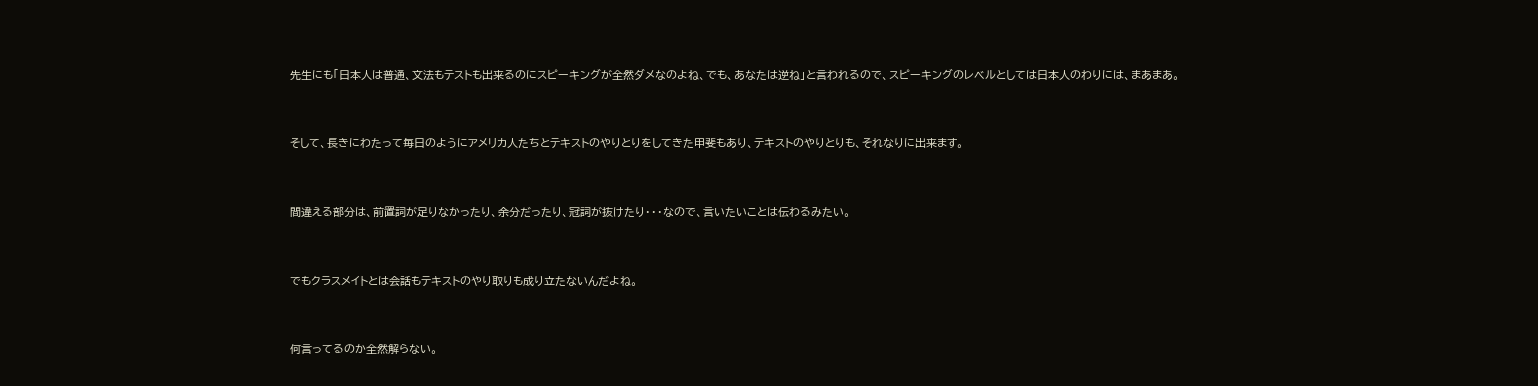先生にも「日本人は普通、文法もテストも出来るのにスピーキングが全然ダメなのよね、でも、あなたは逆ね」と言われるので、スピーキングのレベルとしては日本人のわりには、まあまあ。


そして、長きにわたって毎日のようにアメリカ人たちとテキストのやりとりをしてきた甲斐もあり、テキストのやりとりも、それなりに出来ます。


間違える部分は、前置詞が足りなかったり、余分だったり、冠詞が抜けたり・・・なので、言いたいことは伝わるみたい。


でもクラスメイトとは会話もテキストのやり取りも成り立たないんだよね。


何言ってるのか全然解らない。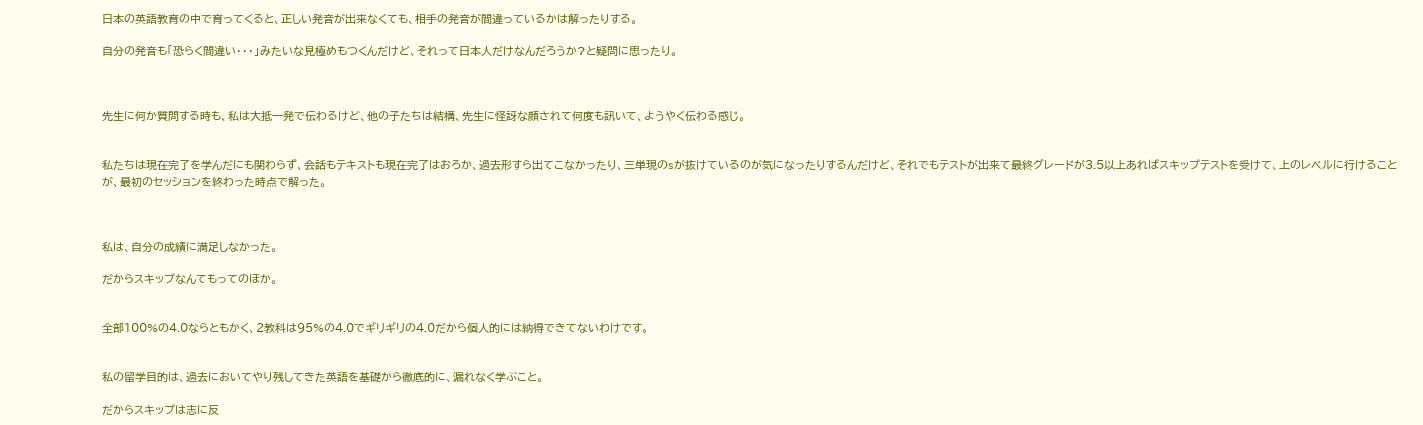日本の英語教育の中で育ってくると、正しい発音が出来なくても、相手の発音が間違っているかは解ったりする。

自分の発音も「恐らく間違い・・・」みたいな見極めもつくんだけど、それって日本人だけなんだろうか?と疑問に思ったり。



先生に何か質問する時も、私は大抵一発で伝わるけど、他の子たちは結構、先生に怪訝な顔されて何度も訊いて、ようやく伝わる感じ。


私たちは現在完了を学んだにも関わらず、会話もテキストも現在完了はおろか、過去形すら出てこなかったり、三単現のsが抜けているのが気になったりするんだけど、それでもテストが出来て最終グレードが3.5以上あればスキップテストを受けて、上のレベルに行けることが、最初のセッションを終わった時点で解った。



私は、自分の成績に満足しなかった。

だからスキップなんてもってのほか。


全部100%の4.0ならともかく、2教科は95%の4.0でギリギリの4.0だから個人的には納得できてないわけです。


私の留学目的は、過去においてやり残してきた英語を基礎から徹底的に、漏れなく学ぶこと。

だからスキップは志に反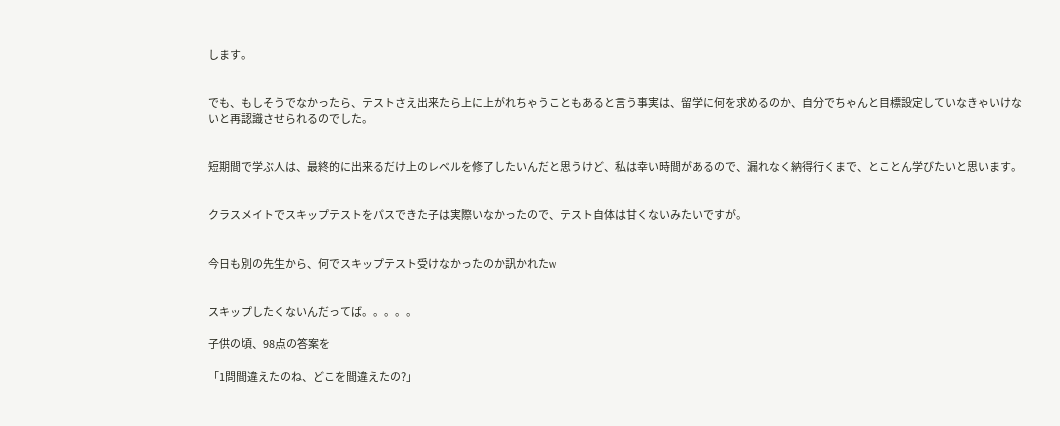します。


でも、もしそうでなかったら、テストさえ出来たら上に上がれちゃうこともあると言う事実は、留学に何を求めるのか、自分でちゃんと目標設定していなきゃいけないと再認識させられるのでした。


短期間で学ぶ人は、最終的に出来るだけ上のレベルを修了したいんだと思うけど、私は幸い時間があるので、漏れなく納得行くまで、とことん学びたいと思います。


クラスメイトでスキップテストをパスできた子は実際いなかったので、テスト自体は甘くないみたいですが。


今日も別の先生から、何でスキップテスト受けなかったのか訊かれたw


スキップしたくないんだってば。。。。。

子供の頃、98点の答案を

「1問間違えたのね、どこを間違えたの?」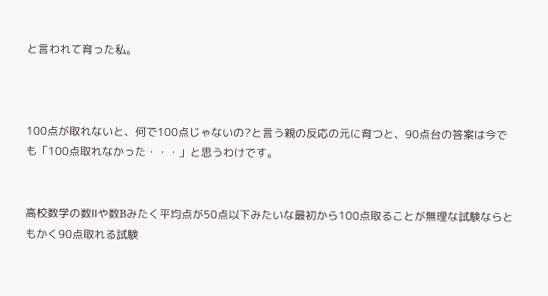と言われて育った私。



100点が取れないと、何で100点じゃないの?と言う親の反応の元に育つと、90点台の答案は今でも「100点取れなかった・・・」と思うわけです。


高校数学の数Ⅱや数Bみたく平均点が50点以下みたいな最初から100点取ることが無理な試験ならともかく90点取れる試験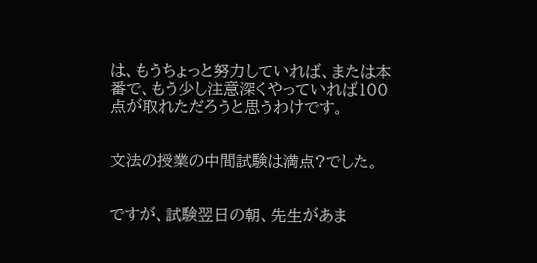は、もうちょっと努力していれば、または本番で、もう少し注意深くやっていれば100点が取れただろうと思うわけです。


文法の授業の中間試験は満点?でした。


ですが、試験翌日の朝、先生があま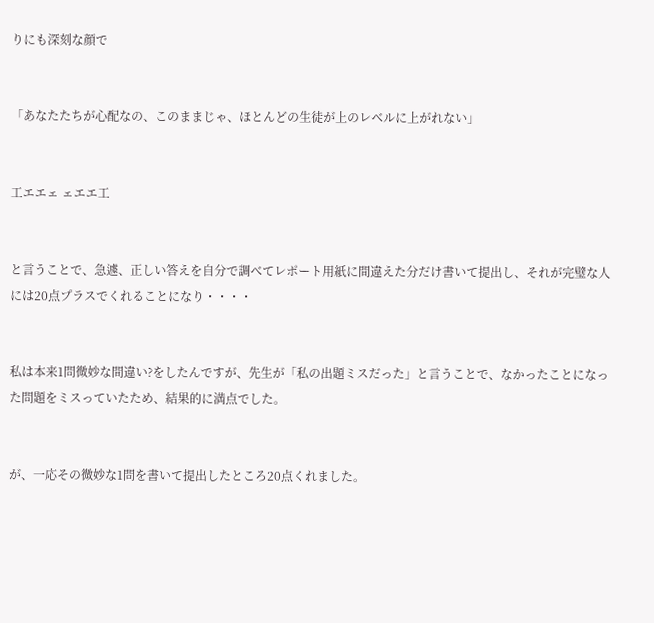りにも深刻な顔で


「あなたたちが心配なの、このままじゃ、ほとんどの生徒が上のレベルに上がれない」


工エエェ ェエエ工


と言うことで、急遽、正しい答えを自分で調べてレポート用紙に間違えた分だけ書いて提出し、それが完璧な人には20点プラスでくれることになり・・・・


私は本来1問微妙な間違い?をしたんですが、先生が「私の出題ミスだった」と言うことで、なかったことになった問題をミスっていたため、結果的に満点でした。


が、一応その微妙な1問を書いて提出したところ20点くれました。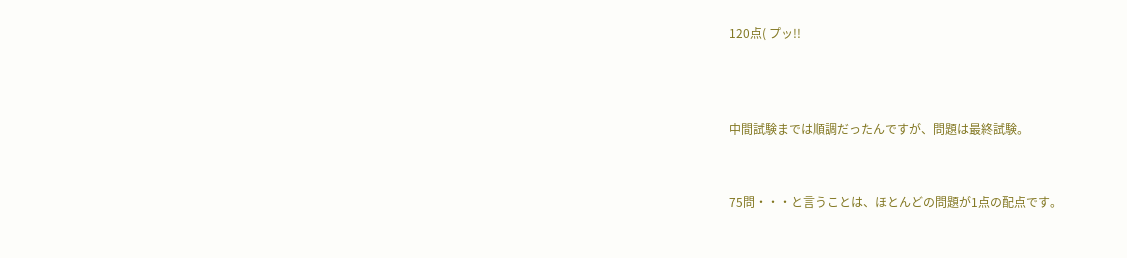120点( プッ!!



中間試験までは順調だったんですが、問題は最終試験。


75問・・・と言うことは、ほとんどの問題が1点の配点です。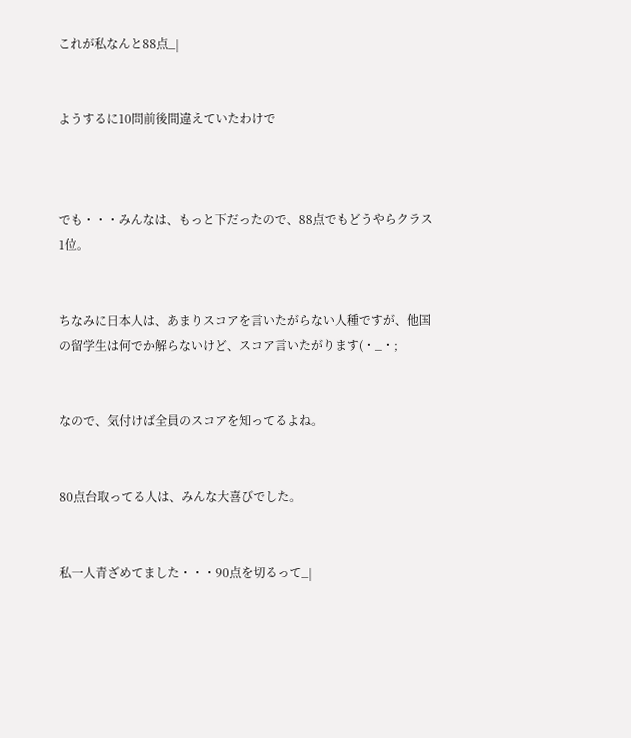これが私なんと88点_|


ようするに10問前後間違えていたわけで



でも・・・みんなは、もっと下だったので、88点でもどうやらクラス1位。


ちなみに日本人は、あまりスコアを言いたがらない人種ですが、他国の留学生は何でか解らないけど、スコア言いたがります(・_・;


なので、気付けば全員のスコアを知ってるよね。


80点台取ってる人は、みんな大喜びでした。


私一人青ざめてました・・・90点を切るって_|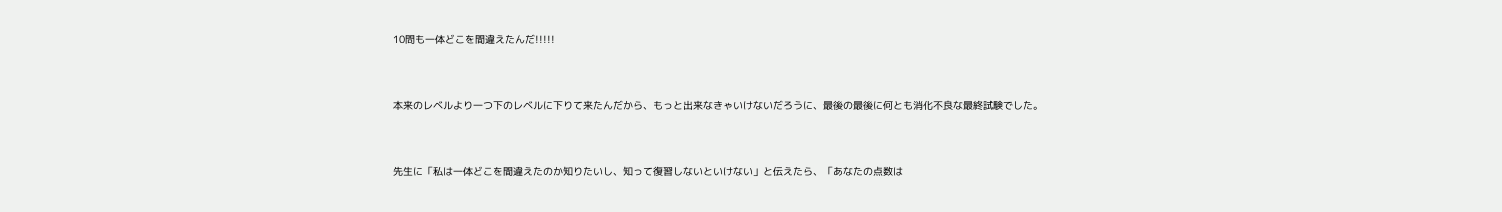10問も一体どこを間違えたんだ!!!!!


本来のレベルより一つ下のレベルに下りて来たんだから、もっと出来なきゃいけないだろうに、最後の最後に何とも消化不良な最終試験でした。


先生に「私は一体どこを間違えたのか知りたいし、知って復習しないといけない」と伝えたら、「あなたの点数は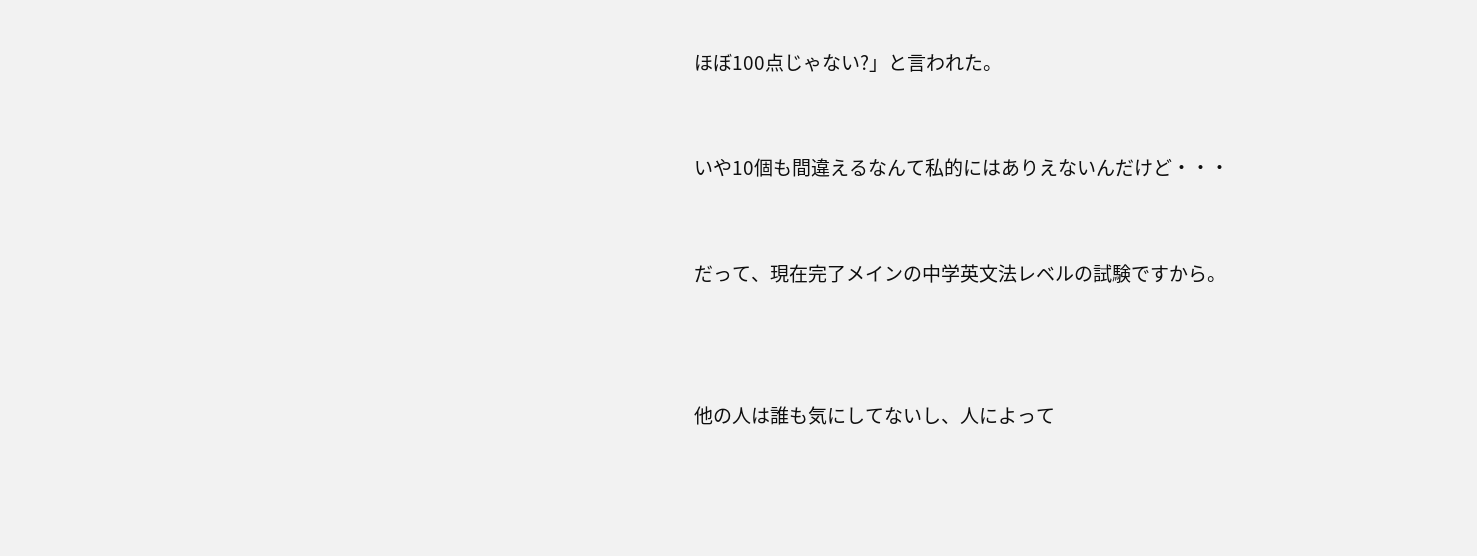ほぼ100点じゃない?」と言われた。


いや10個も間違えるなんて私的にはありえないんだけど・・・


だって、現在完了メインの中学英文法レベルの試験ですから。



他の人は誰も気にしてないし、人によって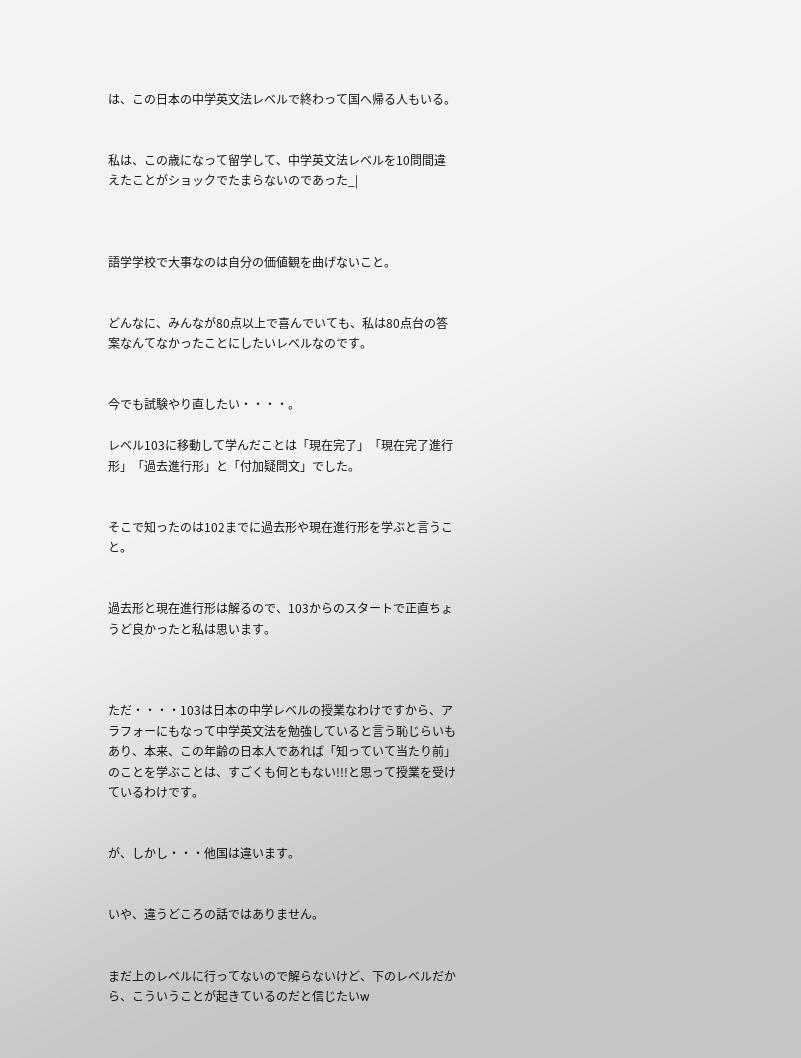は、この日本の中学英文法レベルで終わって国へ帰る人もいる。


私は、この歳になって留学して、中学英文法レベルを10問間違えたことがショックでたまらないのであった_|



語学学校で大事なのは自分の価値観を曲げないこと。


どんなに、みんなが80点以上で喜んでいても、私は80点台の答案なんてなかったことにしたいレベルなのです。


今でも試験やり直したい・・・・。

レベル103に移動して学んだことは「現在完了」「現在完了進行形」「過去進行形」と「付加疑問文」でした。


そこで知ったのは102までに過去形や現在進行形を学ぶと言うこと。


過去形と現在進行形は解るので、103からのスタートで正直ちょうど良かったと私は思います。



ただ・・・・103は日本の中学レベルの授業なわけですから、アラフォーにもなって中学英文法を勉強していると言う恥じらいもあり、本来、この年齢の日本人であれば「知っていて当たり前」のことを学ぶことは、すごくも何ともない!!!と思って授業を受けているわけです。


が、しかし・・・他国は違います。


いや、違うどころの話ではありません。


まだ上のレベルに行ってないので解らないけど、下のレベルだから、こういうことが起きているのだと信じたいw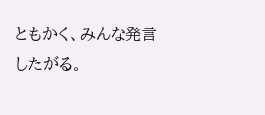ともかく、みんな発言したがる。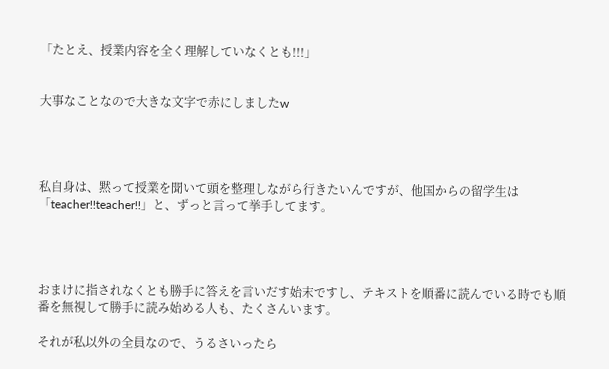「たとえ、授業内容を全く理解していなくとも!!!」


大事なことなので大きな文字で赤にしましたw




私自身は、黙って授業を聞いて頭を整理しながら行きたいんですが、他国からの留学生は「teacher!!teacher!!」と、ずっと言って挙手してます。




おまけに指されなくとも勝手に答えを言いだす始末ですし、テキストを順番に読んでいる時でも順番を無視して勝手に読み始める人も、たくさんいます。

それが私以外の全員なので、うるさいったら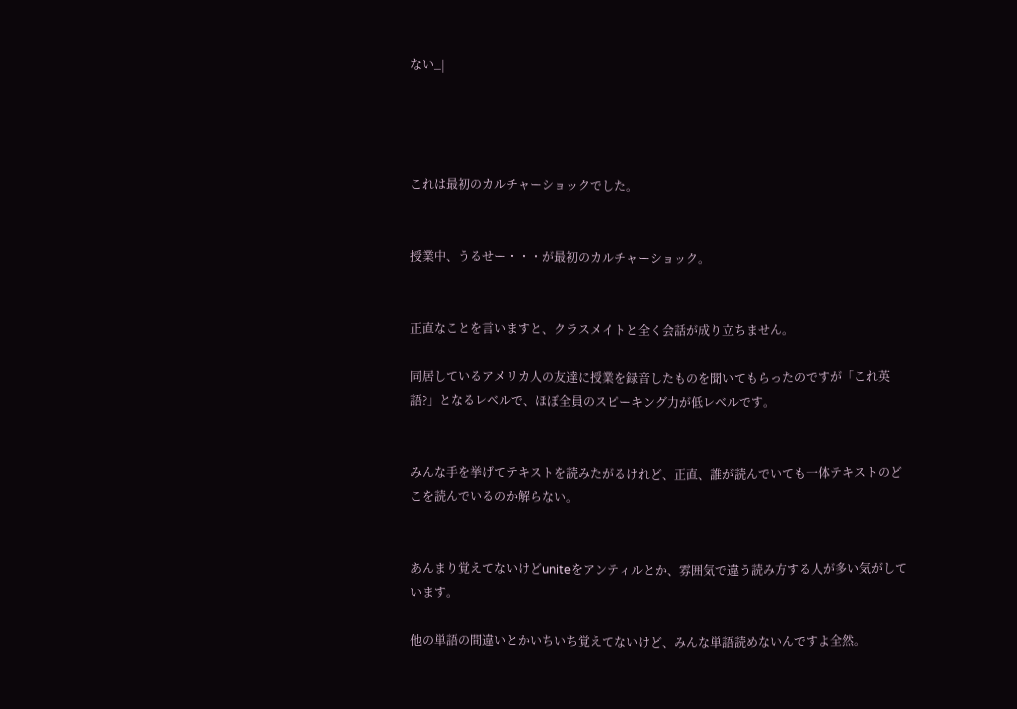ない_|




これは最初のカルチャーショックでした。


授業中、うるせー・・・が最初のカルチャーショック。


正直なことを言いますと、クラスメイトと全く会話が成り立ちません。

同居しているアメリカ人の友達に授業を録音したものを聞いてもらったのですが「これ英語?」となるレベルで、ほぼ全員のスピーキング力が低レベルです。


みんな手を挙げてテキストを読みたがるけれど、正直、誰が読んでいても一体テキストのどこを読んでいるのか解らない。


あんまり覚えてないけどuniteをアンティルとか、雰囲気で違う読み方する人が多い気がしています。

他の単語の間違いとかいちいち覚えてないけど、みんな単語読めないんですよ全然。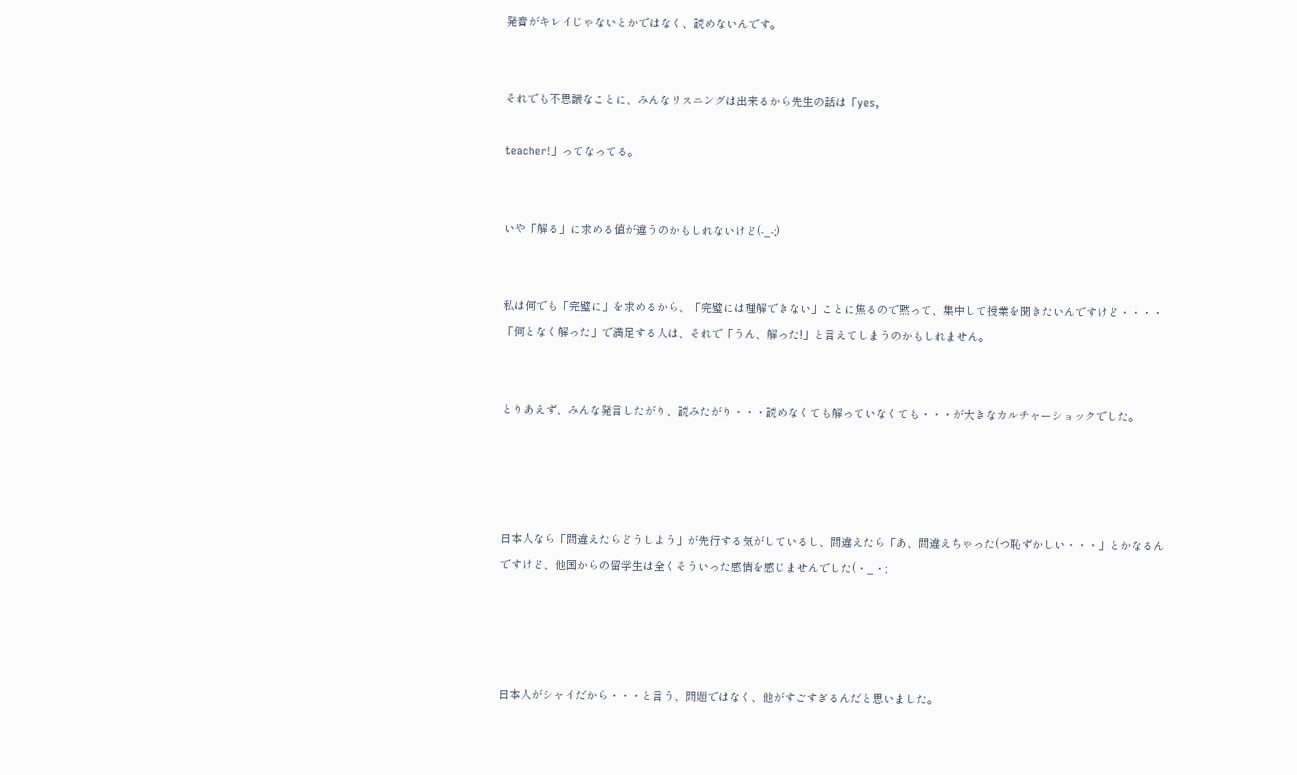発音がキレイじゃないとかではなく、読めないんです。


それでも不思議なことに、みんなリスニングは出来るから先生の話は「yes,

teacher!」ってなってる。


いや「解る」に求める値が違うのかもしれないけど(-_-;)


私は何でも「完璧に」を求めるから、「完璧には理解できない」ことに焦るので黙って、集中して授業を聞きたいんですけど・・・・「何となく解った」で満足する人は、それで「うん、解った!」と言えてしまうのかもしれません。


とりあえず、みんな発言したがり、読みたがり・・・読めなくても解っていなくても・・・が大きなカルチャーショックでした。




日本人なら「間違えたらどうしよう」が先行する気がしているし、間違えたら「あ、間違えちゃった(つ恥ずかしい・・・」とかなるんですけど、他国からの留学生は全くそういった感情を感じませんでした(・_・;




日本人がシャイだから・・・と言う、問題ではなく、他がすごすぎるんだと思いました。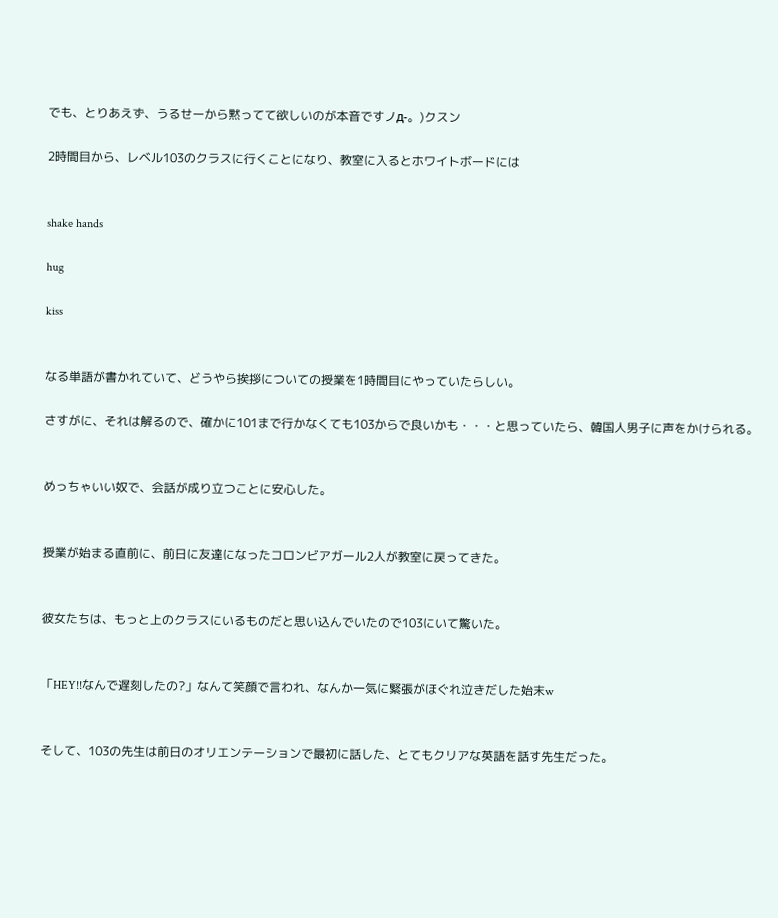でも、とりあえず、うるせーから黙ってて欲しいのが本音ですノд-。)クスン

2時間目から、レベル103のクラスに行くことになり、教室に入るとホワイトボードには


shake hands

hug

kiss


なる単語が書かれていて、どうやら挨拶についての授業を1時間目にやっていたらしい。

さすがに、それは解るので、確かに101まで行かなくても103からで良いかも・・・と思っていたら、韓国人男子に声をかけられる。


めっちゃいい奴で、会話が成り立つことに安心した。


授業が始まる直前に、前日に友達になったコロンビアガール2人が教室に戻ってきた。


彼女たちは、もっと上のクラスにいるものだと思い込んでいたので103にいて驚いた。


「HEY!!なんで遅刻したの?」なんて笑顔で言われ、なんか一気に緊張がほぐれ泣きだした始末w


そして、103の先生は前日のオリエンテーションで最初に話した、とてもクリアな英語を話す先生だった。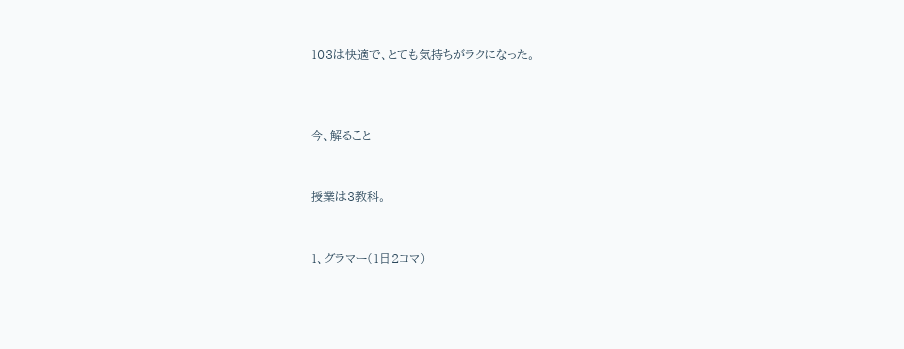103は快適で、とても気持ちがラクになった。



今、解ること


授業は3教科。


1、グラマー(1日2コマ)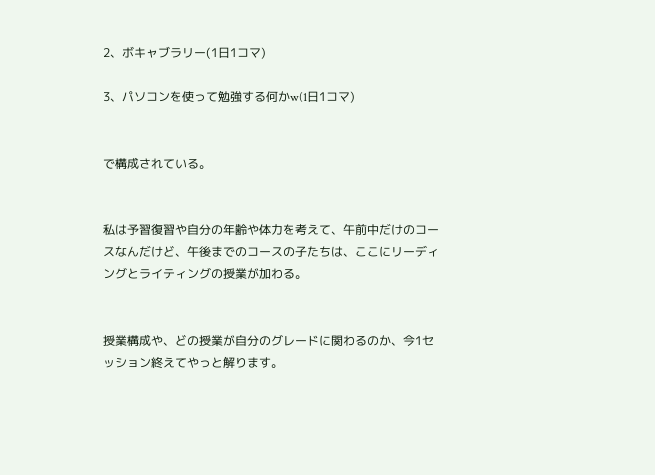2、ボキャブラリー(1日1コマ)

3、パソコンを使って勉強する何かw(1日1コマ)


で構成されている。


私は予習復習や自分の年齢や体力を考えて、午前中だけのコースなんだけど、午後までのコースの子たちは、ここにリーディングとライティングの授業が加わる。


授業構成や、どの授業が自分のグレードに関わるのか、今1セッション終えてやっと解ります。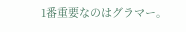1番重要なのはグラマー。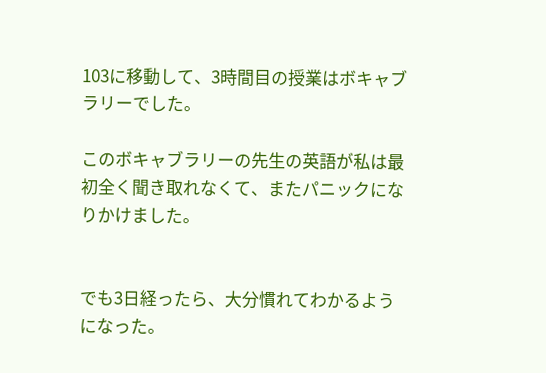103に移動して、3時間目の授業はボキャブラリーでした。

このボキャブラリーの先生の英語が私は最初全く聞き取れなくて、またパニックになりかけました。


でも3日経ったら、大分慣れてわかるようになった。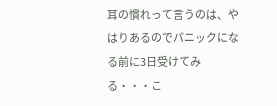耳の慣れって言うのは、やはりあるのでパニックになる前に3日受けてみる・・・こ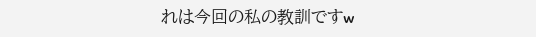れは今回の私の教訓ですw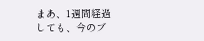まあ、1週間経過しても、今のブ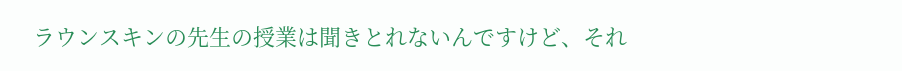ラウンスキンの先生の授業は聞きとれないんですけど、それ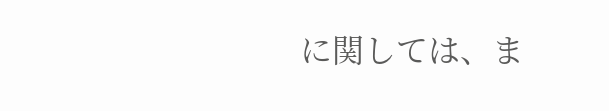に関しては、ま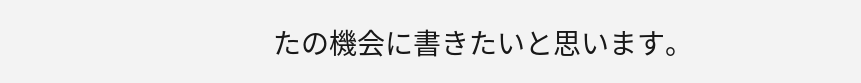たの機会に書きたいと思います。